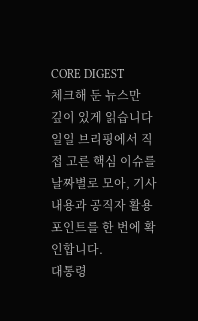CORE DIGEST
체크해 둔 뉴스만
깊이 있게 읽습니다
일일 브리핑에서 직접 고른 핵심 이슈를 날짜별로 모아, 기사 내용과 공직자 활용 포인트를 한 번에 확인합니다.
대통령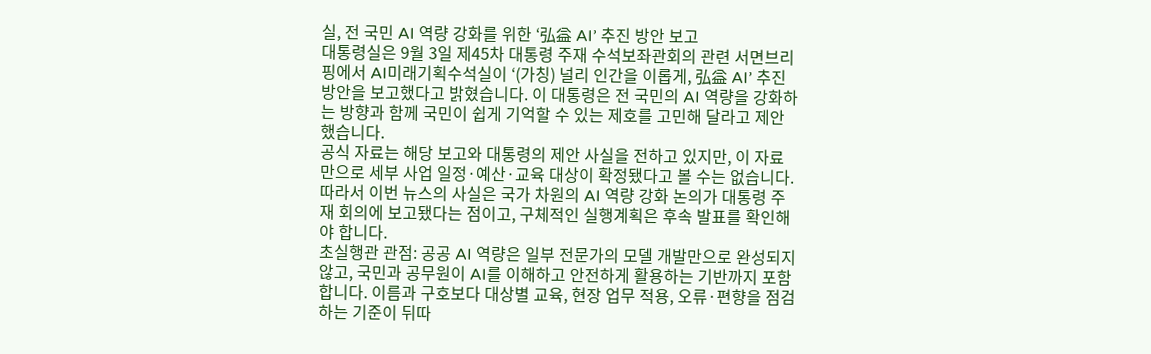실, 전 국민 AI 역량 강화를 위한 ‘弘益 AI’ 추진 방안 보고
대통령실은 9월 3일 제45차 대통령 주재 수석보좌관회의 관련 서면브리핑에서 AI미래기획수석실이 ‘(가칭) 널리 인간을 이롭게, 弘益 AI’ 추진 방안을 보고했다고 밝혔습니다. 이 대통령은 전 국민의 AI 역량을 강화하는 방향과 함께 국민이 쉽게 기억할 수 있는 제호를 고민해 달라고 제안했습니다.
공식 자료는 해당 보고와 대통령의 제안 사실을 전하고 있지만, 이 자료만으로 세부 사업 일정·예산·교육 대상이 확정됐다고 볼 수는 없습니다. 따라서 이번 뉴스의 사실은 국가 차원의 AI 역량 강화 논의가 대통령 주재 회의에 보고됐다는 점이고, 구체적인 실행계획은 후속 발표를 확인해야 합니다.
초실행관 관점: 공공 AI 역량은 일부 전문가의 모델 개발만으로 완성되지 않고, 국민과 공무원이 AI를 이해하고 안전하게 활용하는 기반까지 포함합니다. 이름과 구호보다 대상별 교육, 현장 업무 적용, 오류·편향을 점검하는 기준이 뒤따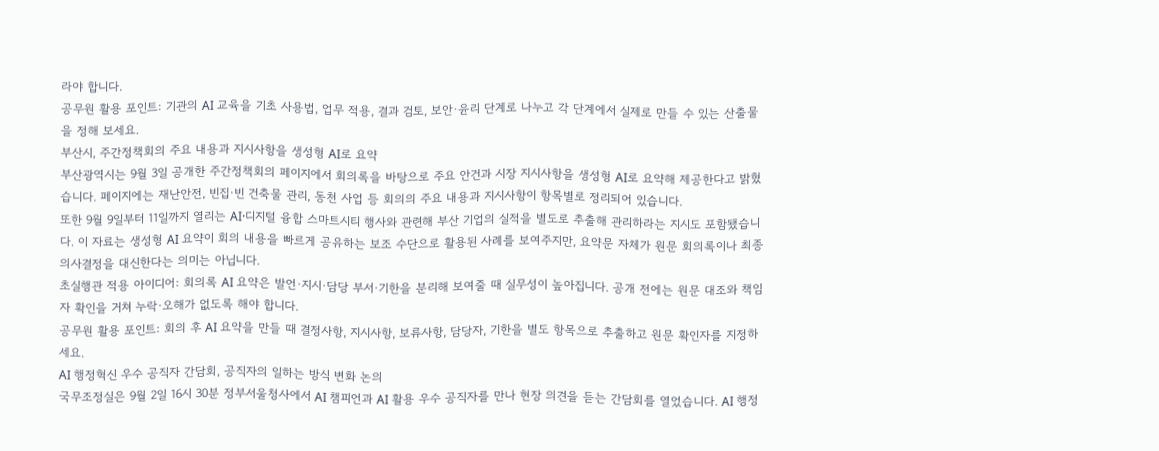라야 합니다.
공무원 활용 포인트: 기관의 AI 교육을 기초 사용법, 업무 적용, 결과 검토, 보안·윤리 단계로 나누고 각 단계에서 실제로 만들 수 있는 산출물을 정해 보세요.
부산시, 주간정책회의 주요 내용과 지시사항을 생성형 AI로 요약
부산광역시는 9월 3일 공개한 주간정책회의 페이지에서 회의록을 바탕으로 주요 안건과 시장 지시사항을 생성형 AI로 요약해 제공한다고 밝혔습니다. 페이지에는 재난안전, 빈집·빈 건축물 관리, 동천 사업 등 회의의 주요 내용과 지시사항이 항목별로 정리되어 있습니다.
또한 9월 9일부터 11일까지 열리는 AI·디지털 융합 스마트시티 행사와 관련해 부산 기업의 실적을 별도로 추출해 관리하라는 지시도 포함됐습니다. 이 자료는 생성형 AI 요약이 회의 내용을 빠르게 공유하는 보조 수단으로 활용된 사례를 보여주지만, 요약문 자체가 원문 회의록이나 최종 의사결정을 대신한다는 의미는 아닙니다.
초실행관 적용 아이디어: 회의록 AI 요약은 발언·지시·담당 부서·기한을 분리해 보여줄 때 실무성이 높아집니다. 공개 전에는 원문 대조와 책임자 확인을 거쳐 누락·오해가 없도록 해야 합니다.
공무원 활용 포인트: 회의 후 AI 요약을 만들 때 결정사항, 지시사항, 보류사항, 담당자, 기한을 별도 항목으로 추출하고 원문 확인자를 지정하세요.
AI 행정혁신 우수 공직자 간담회, 공직자의 일하는 방식 변화 논의
국무조정실은 9월 2일 16시 30분 정부서울청사에서 AI 챔피언과 AI 활용 우수 공직자를 만나 현장 의견을 듣는 간담회를 열었습니다. AI 행정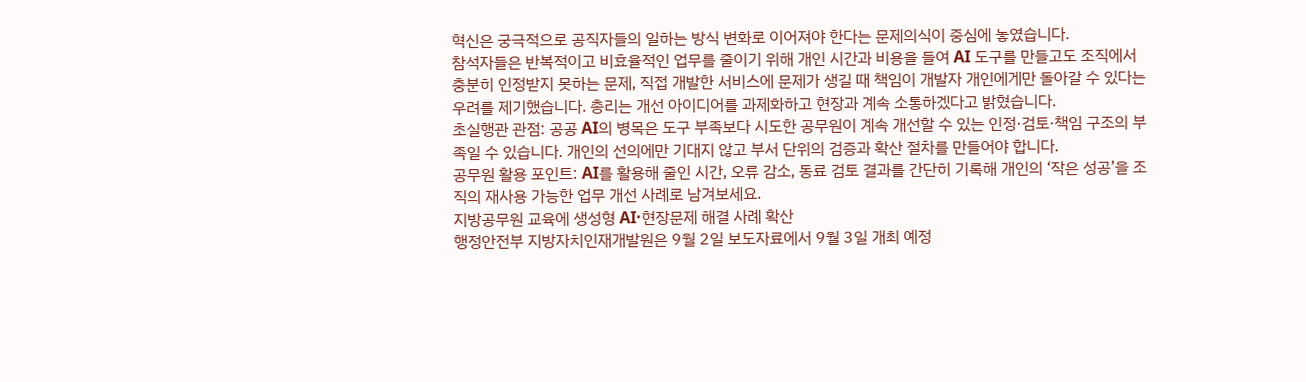혁신은 궁극적으로 공직자들의 일하는 방식 변화로 이어져야 한다는 문제의식이 중심에 놓였습니다.
참석자들은 반복적이고 비효율적인 업무를 줄이기 위해 개인 시간과 비용을 들여 AI 도구를 만들고도 조직에서 충분히 인정받지 못하는 문제, 직접 개발한 서비스에 문제가 생길 때 책임이 개발자 개인에게만 돌아갈 수 있다는 우려를 제기했습니다. 총리는 개선 아이디어를 과제화하고 현장과 계속 소통하겠다고 밝혔습니다.
초실행관 관점: 공공 AI의 병목은 도구 부족보다 시도한 공무원이 계속 개선할 수 있는 인정·검토·책임 구조의 부족일 수 있습니다. 개인의 선의에만 기대지 않고 부서 단위의 검증과 확산 절차를 만들어야 합니다.
공무원 활용 포인트: AI를 활용해 줄인 시간, 오류 감소, 동료 검토 결과를 간단히 기록해 개인의 ‘작은 성공’을 조직의 재사용 가능한 업무 개선 사례로 남겨보세요.
지방공무원 교육에 생성형 AI·현장문제 해결 사례 확산
행정안전부 지방자치인재개발원은 9월 2일 보도자료에서 9월 3일 개최 예정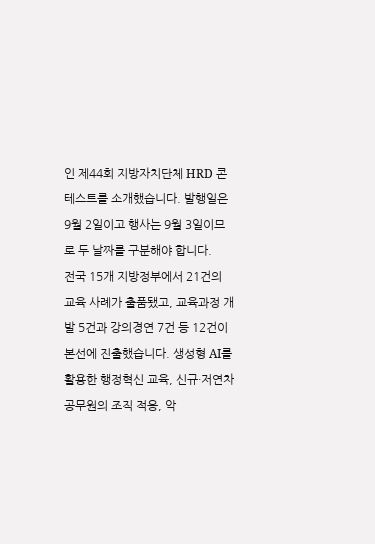인 제44회 지방자치단체 HRD 콘테스트를 소개했습니다. 발행일은 9월 2일이고 행사는 9월 3일이므로 두 날짜를 구분해야 합니다.
전국 15개 지방정부에서 21건의 교육 사례가 출품됐고, 교육과정 개발 5건과 강의경연 7건 등 12건이 본선에 진출했습니다. 생성형 AI를 활용한 행정혁신 교육, 신규·저연차 공무원의 조직 적응, 악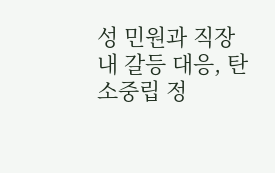성 민원과 직장 내 갈등 대응, 탄소중립 정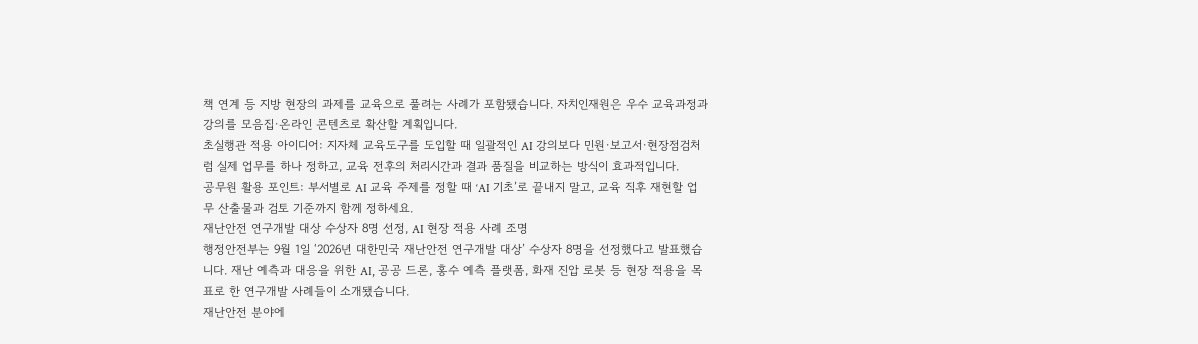책 연계 등 지방 현장의 과제를 교육으로 풀려는 사례가 포함됐습니다. 자치인재원은 우수 교육과정과 강의를 모음집·온라인 콘텐츠로 확산할 계획입니다.
초실행관 적용 아이디어: 지자체 교육도구를 도입할 때 일괄적인 AI 강의보다 민원·보고서·현장점검처럼 실제 업무를 하나 정하고, 교육 전후의 처리시간과 결과 품질을 비교하는 방식이 효과적입니다.
공무원 활용 포인트: 부서별로 AI 교육 주제를 정할 때 ‘AI 기초’로 끝내지 말고, 교육 직후 재현할 업무 산출물과 검토 기준까지 함께 정하세요.
재난안전 연구개발 대상 수상자 8명 선정, AI 현장 적용 사례 조명
행정안전부는 9월 1일 ‘2026년 대한민국 재난안전 연구개발 대상’ 수상자 8명을 선정했다고 발표했습니다. 재난 예측과 대응을 위한 AI, 공공 드론, 홍수 예측 플랫폼, 화재 진압 로봇 등 현장 적용을 목표로 한 연구개발 사례들이 소개됐습니다.
재난안전 분야에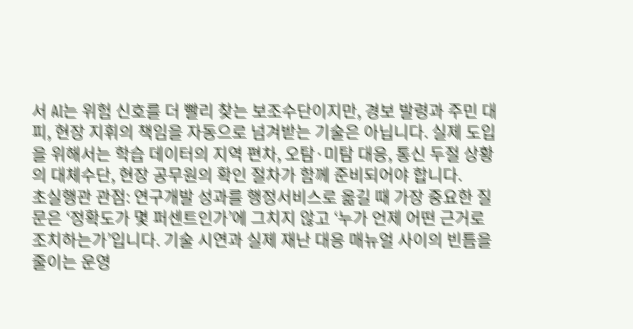서 AI는 위험 신호를 더 빨리 찾는 보조수단이지만, 경보 발령과 주민 대피, 현장 지휘의 책임을 자동으로 넘겨받는 기술은 아닙니다. 실제 도입을 위해서는 학습 데이터의 지역 편차, 오탐·미탐 대응, 통신 두절 상황의 대체수단, 현장 공무원의 확인 절차가 함께 준비되어야 합니다.
초실행관 관점: 연구개발 성과를 행정서비스로 옮길 때 가장 중요한 질문은 ‘정확도가 몇 퍼센트인가’에 그치지 않고 ‘누가 언제 어떤 근거로 조치하는가’입니다. 기술 시연과 실제 재난 대응 매뉴얼 사이의 빈틈을 줄이는 운영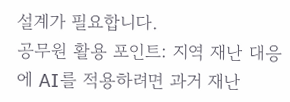설계가 필요합니다.
공무원 활용 포인트: 지역 재난 대응에 AI를 적용하려면 과거 재난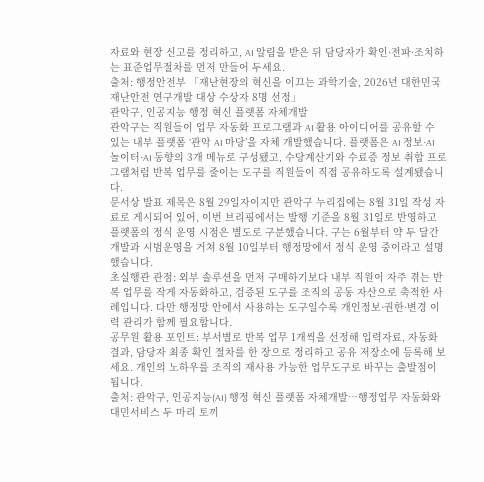자료와 현장 신고를 정리하고, AI 알림을 받은 뒤 담당자가 확인·전파·조치하는 표준업무절차를 먼저 만들어 두세요.
출처: 행정안전부 「재난현장의 혁신을 이끄는 과학기술, 2026년 대한민국 재난안전 연구개발 대상 수상자 8명 선정」
관악구, 인공지능 행정 혁신 플랫폼 자체개발
관악구는 직원들이 업무 자동화 프로그램과 AI 활용 아이디어를 공유할 수 있는 내부 플랫폼 ‘관악 AI 마당’을 자체 개발했습니다. 플랫폼은 AI 정보·AI 놀이터·AI 동향의 3개 메뉴로 구성됐고, 수당계산기와 수료증 정보 취합 프로그램처럼 반복 업무를 줄이는 도구를 직원들이 직접 공유하도록 설계됐습니다.
문서상 발표 제목은 8월 29일자이지만 관악구 누리집에는 8월 31일 작성 자료로 게시되어 있어, 이번 브리핑에서는 발행 기준을 8월 31일로 반영하고 플랫폼의 정식 운영 시점은 별도로 구분했습니다. 구는 6월부터 약 두 달간 개발과 시범운영을 거쳐 8월 10일부터 행정망에서 정식 운영 중이라고 설명했습니다.
초실행관 관점: 외부 솔루션을 먼저 구매하기보다 내부 직원이 자주 겪는 반복 업무를 작게 자동화하고, 검증된 도구를 조직의 공동 자산으로 축적한 사례입니다. 다만 행정망 안에서 사용하는 도구일수록 개인정보·권한·변경 이력 관리가 함께 필요합니다.
공무원 활용 포인트: 부서별로 반복 업무 1개씩을 선정해 입력자료, 자동화 결과, 담당자 최종 확인 절차를 한 장으로 정리하고 공유 저장소에 등록해 보세요. 개인의 노하우를 조직의 재사용 가능한 업무도구로 바꾸는 출발점이 됩니다.
출처: 관악구, 인공지능(AI) 행정 혁신 플랫폼 자체개발…행정업무 자동화와 대민서비스 두 마리 토끼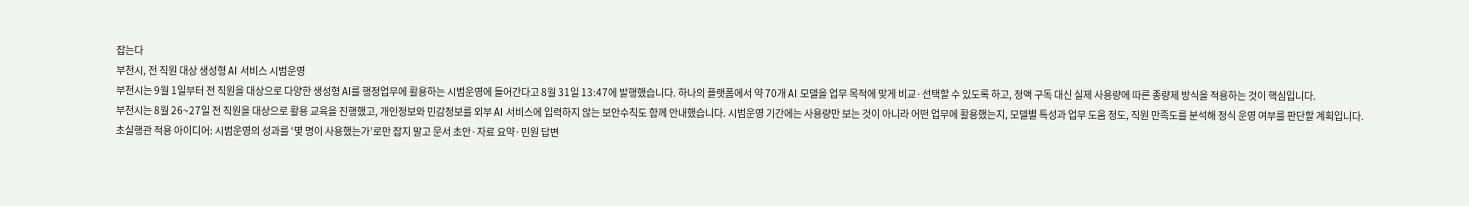잡는다
부천시, 전 직원 대상 생성형 AI 서비스 시범운영
부천시는 9월 1일부터 전 직원을 대상으로 다양한 생성형 AI를 행정업무에 활용하는 시범운영에 들어간다고 8월 31일 13:47에 발행했습니다. 하나의 플랫폼에서 약 70개 AI 모델을 업무 목적에 맞게 비교·선택할 수 있도록 하고, 정액 구독 대신 실제 사용량에 따른 종량제 방식을 적용하는 것이 핵심입니다.
부천시는 8월 26~27일 전 직원을 대상으로 활용 교육을 진행했고, 개인정보와 민감정보를 외부 AI 서비스에 입력하지 않는 보안수칙도 함께 안내했습니다. 시범운영 기간에는 사용량만 보는 것이 아니라 어떤 업무에 활용했는지, 모델별 특성과 업무 도움 정도, 직원 만족도를 분석해 정식 운영 여부를 판단할 계획입니다.
초실행관 적용 아이디어: 시범운영의 성과를 ‘몇 명이 사용했는가’로만 잡지 말고 문서 초안·자료 요약·민원 답변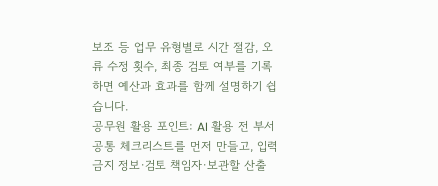보조 등 업무 유형별로 시간 절감, 오류 수정 횟수, 최종 검토 여부를 기록하면 예산과 효과를 함께 설명하기 쉽습니다.
공무원 활용 포인트: AI 활용 전 부서 공통 체크리스트를 먼저 만들고, 입력 금지 정보·검토 책임자·보관할 산출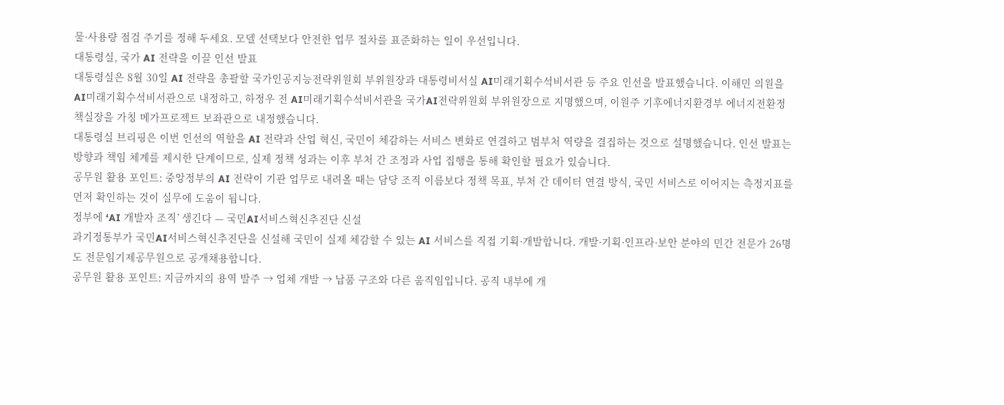물·사용량 점검 주기를 정해 두세요. 모델 선택보다 안전한 업무 절차를 표준화하는 일이 우선입니다.
대통령실, 국가 AI 전략을 이끌 인선 발표
대통령실은 8월 30일 AI 전략을 총괄할 국가인공지능전략위원회 부위원장과 대통령비서실 AI미래기획수석비서관 등 주요 인선을 발표했습니다. 이해민 의원을 AI미래기획수석비서관으로 내정하고, 하정우 전 AI미래기획수석비서관을 국가AI전략위원회 부위원장으로 지명했으며, 이원주 기후에너지환경부 에너지전환정책실장을 가칭 메가프로젝트 보좌관으로 내정했습니다.
대통령실 브리핑은 이번 인선의 역할을 AI 전략과 산업 혁신, 국민이 체감하는 서비스 변화로 연결하고 범부처 역량을 결집하는 것으로 설명했습니다. 인선 발표는 방향과 책임 체계를 제시한 단계이므로, 실제 정책 성과는 이후 부처 간 조정과 사업 집행을 통해 확인할 필요가 있습니다.
공무원 활용 포인트: 중앙정부의 AI 전략이 기관 업무로 내려올 때는 담당 조직 이름보다 정책 목표, 부처 간 데이터 연결 방식, 국민 서비스로 이어지는 측정지표를 먼저 확인하는 것이 실무에 도움이 됩니다.
정부에 ‘AI 개발자 조직’ 생긴다 — 국민AI서비스혁신추진단 신설
과기정통부가 국민AI서비스혁신추진단을 신설해 국민이 실제 체감할 수 있는 AI 서비스를 직접 기획·개발합니다. 개발·기획·인프라·보안 분야의 민간 전문가 26명도 전문임기제공무원으로 공개채용합니다.
공무원 활용 포인트: 지금까지의 용역 발주 → 업체 개발 → 납품 구조와 다른 움직임입니다. 공직 내부에 개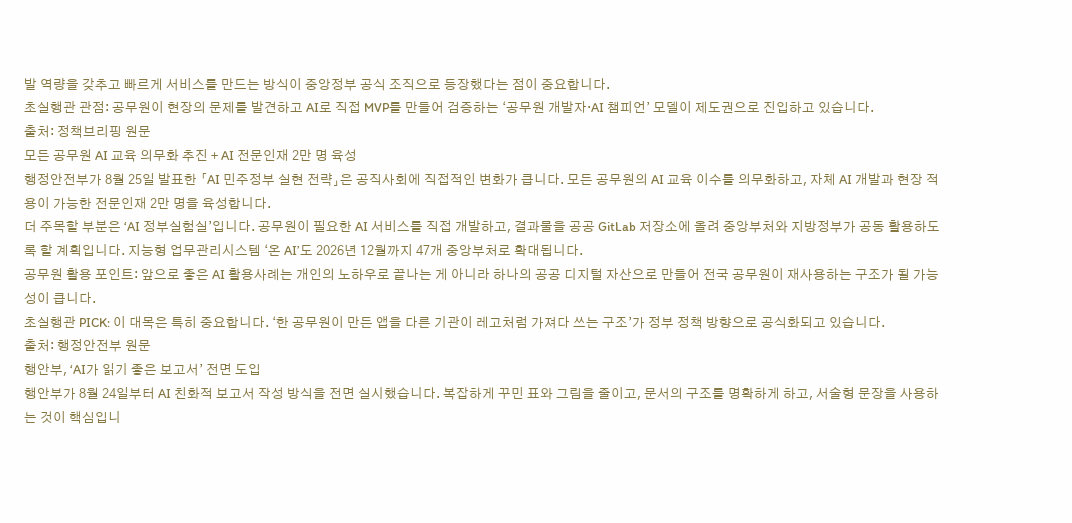발 역량을 갖추고 빠르게 서비스를 만드는 방식이 중앙정부 공식 조직으로 등장했다는 점이 중요합니다.
초실행관 관점: 공무원이 현장의 문제를 발견하고 AI로 직접 MVP를 만들어 검증하는 ‘공무원 개발자·AI 챔피언’ 모델이 제도권으로 진입하고 있습니다.
출처: 정책브리핑 원문
모든 공무원 AI 교육 의무화 추진 + AI 전문인재 2만 명 육성
행정안전부가 8월 25일 발표한 「AI 민주정부 실현 전략」은 공직사회에 직접적인 변화가 큽니다. 모든 공무원의 AI 교육 이수를 의무화하고, 자체 AI 개발과 현장 적용이 가능한 전문인재 2만 명을 육성합니다.
더 주목할 부분은 ‘AI 정부실험실’입니다. 공무원이 필요한 AI 서비스를 직접 개발하고, 결과물을 공공 GitLab 저장소에 올려 중앙부처와 지방정부가 공동 활용하도록 할 계획입니다. 지능형 업무관리시스템 ‘온 AI’도 2026년 12월까지 47개 중앙부처로 확대됩니다.
공무원 활용 포인트: 앞으로 좋은 AI 활용사례는 개인의 노하우로 끝나는 게 아니라 하나의 공공 디지털 자산으로 만들어 전국 공무원이 재사용하는 구조가 될 가능성이 큽니다.
초실행관 PICK: 이 대목은 특히 중요합니다. ‘한 공무원이 만든 앱을 다른 기관이 레고처럼 가져다 쓰는 구조’가 정부 정책 방향으로 공식화되고 있습니다.
출처: 행정안전부 원문
행안부, ‘AI가 읽기 좋은 보고서’ 전면 도입
행안부가 8월 24일부터 AI 친화적 보고서 작성 방식을 전면 실시했습니다. 복잡하게 꾸민 표와 그림을 줄이고, 문서의 구조를 명확하게 하고, 서술형 문장을 사용하는 것이 핵심입니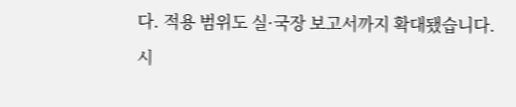다. 적용 범위도 실·국장 보고서까지 확대됐습니다.
시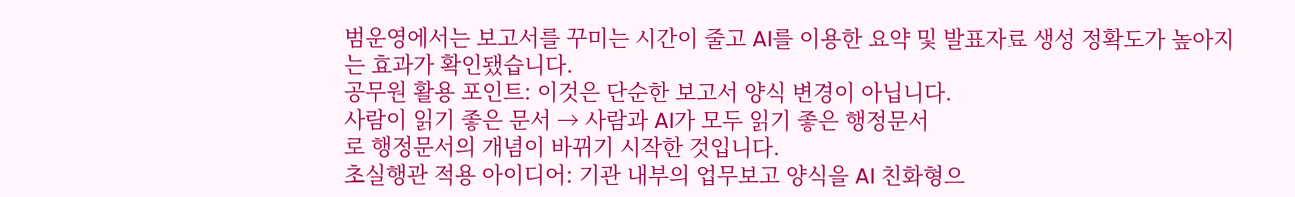범운영에서는 보고서를 꾸미는 시간이 줄고 AI를 이용한 요약 및 발표자료 생성 정확도가 높아지는 효과가 확인됐습니다.
공무원 활용 포인트: 이것은 단순한 보고서 양식 변경이 아닙니다.
사람이 읽기 좋은 문서 → 사람과 AI가 모두 읽기 좋은 행정문서
로 행정문서의 개념이 바뀌기 시작한 것입니다.
초실행관 적용 아이디어: 기관 내부의 업무보고 양식을 AI 친화형으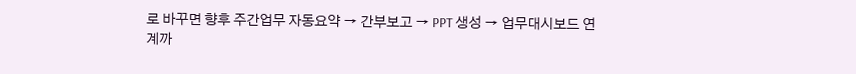로 바꾸면 향후 주간업무 자동요약 → 간부보고 → PPT 생성 → 업무대시보드 연계까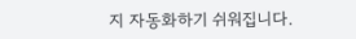지 자동화하기 쉬워집니다.